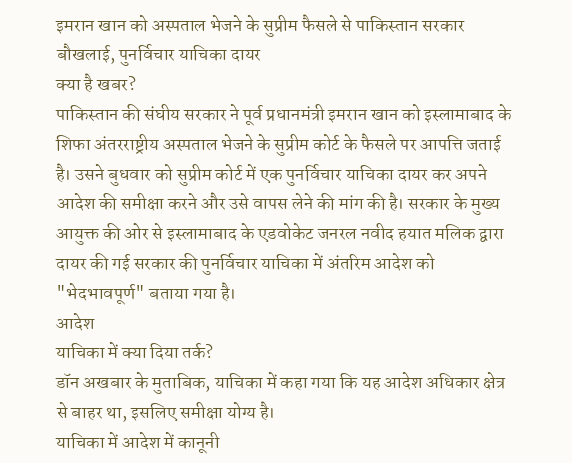इमरान खान को अस्पताल भेजने के सुप्रीम फैसले से पाकिस्तान सरकार बौखलाई, पुनर्विचार याचिका दायर
क्या है खबर?
पाकिस्तान की संघीय सरकार ने पूर्व प्रधानमंत्री इमरान खान को इस्लामाबाद के शिफा अंतरराष्ट्रीय अस्पताल भेजने के सुप्रीम कोर्ट के फैसले पर आपत्ति जताई है। उसने बुधवार को सुप्रीम कोर्ट में एक पुनर्विचार याचिका दायर कर अपने आदेश की समीक्षा करने और उसे वापस लेने की मांग की है। सरकार के मुख्य आयुक्त की ओर से इस्लामाबाद के एडवोकेट जनरल नवीद हयात मलिक द्वारा दायर की गई सरकार की पुनर्विचार याचिका में अंतरिम आदेश को "भेदभावपूर्ण" बताया गया है।
आदेश
याचिका में क्या दिया तर्क?
डॉन अखबार के मुताबिक, याचिका में कहा गया कि यह आदेश अधिकार क्षेत्र से बाहर था, इसलिए समीक्षा योग्य है।
याचिका में आदेश में कानूनी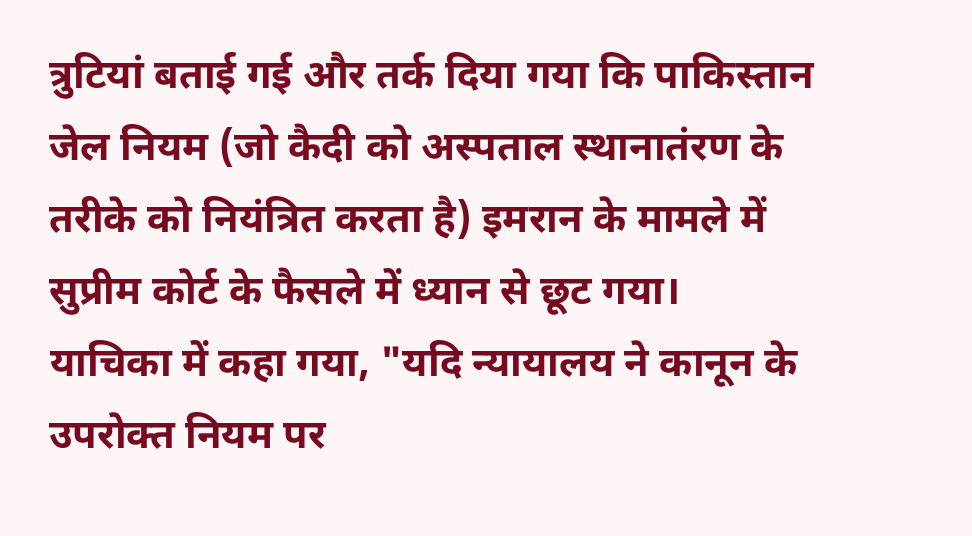त्रुटियां बताई गई और तर्क दिया गया कि पाकिस्तान जेल नियम (जो कैदी को अस्पताल स्थानातंरण के तरीके को नियंत्रित करता है) इमरान के मामले में सुप्रीम कोर्ट के फैसले में ध्यान से छूट गया।
याचिका में कहा गया, "यदि न्यायालय ने कानून के उपरोक्त नियम पर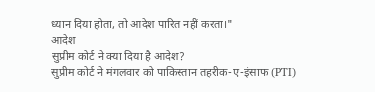ध्यान दिया होता, तो आदेश पारित नहीं करता।"
आदेश
सुप्रीम कोर्ट ने क्या दिया है आदेश?
सुप्रीम कोर्ट ने मंगलवार को पाकिस्तान तहरीक-ए-इंसाफ (PTI)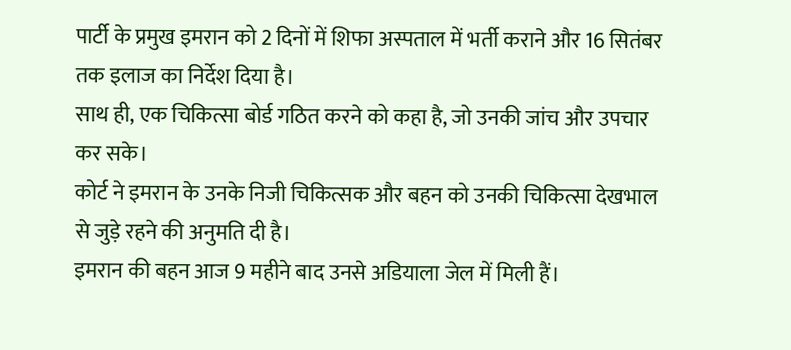पार्टी के प्रमुख इमरान को 2 दिनों में शिफा अस्पताल में भर्ती कराने और 16 सितंबर तक इलाज का निर्देश दिया है।
साथ ही, एक चिकित्सा बोर्ड गठित करने को कहा है, जो उनकी जांच और उपचार कर सके।
कोर्ट ने इमरान के उनके निजी चिकित्सक और बहन को उनकी चिकित्सा देखभाल से जुड़े रहने की अनुमति दी है।
इमरान की बहन आज 9 महीने बाद उनसे अडियाला जेल में मिली हैं।